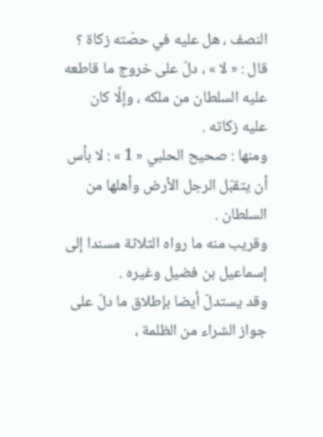النصف ، هل عليه في حصّته زكاة ؟ قال : « لا » ، دلّ على خروج ما قاطعه عليه السلطان من ملكه ، وإلَّا كان عليه زكاته .
ومنها : صحيح الحلبي « 1 » : لا بأس أن يتقبّل الرجل الأرض وأهلها من السلطان .
وقريب منه ما رواه الثلاثة مسندا إلى إسماعيل بن فضيل وغيره .
وقد يستدلّ أيضا بإطلاق ما دلّ على جواز الشراء من الظلمة ،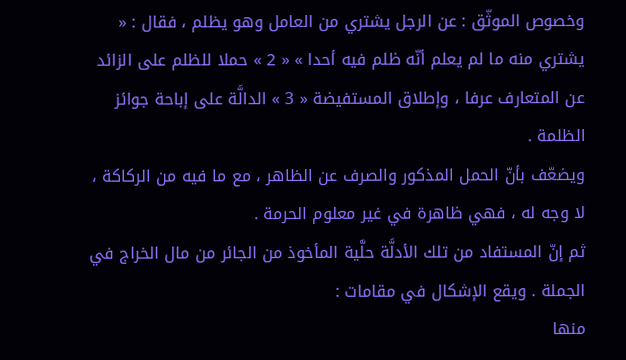وخصوص الموثّق : عن الرجل يشتري من العامل وهو يظلم ، فقال : « يشتري منه ما لم يعلم أنّه ظلم فيه أحدا » « 2 » حملا للظلم على الزائد عن المتعارف عرفا ، وإطلاق المستفيضة « 3 » الدالَّة على إباحة جوائز الظلمة .
ويضعّف بأنّ الحمل المذكور والصرف عن الظاهر ، مع ما فيه من الركاكة ، لا وجه له ، فهي ظاهرة في غير معلوم الحرمة .
ثم إنّ المستفاد من تلك الأدلَّة حلَّية المأخوذ من الجائر من مال الخراج في الجملة . ويقع الإشكال في مقامات :
منها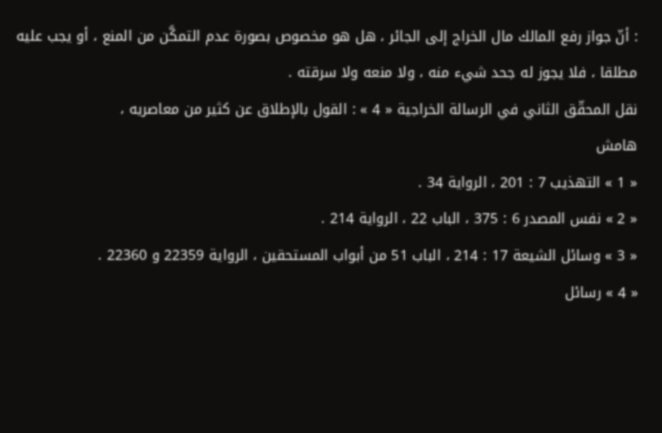: أنّ جواز رفع المالك مال الخراج إلى الجائر ، هل هو مخصوص بصورة عدم التمكَّن من المنع ، أو يجب عليه مطلقا ، فلا يجوز له جحد شيء منه ، ولا منعه ولا سرقته .
نقل المحقّق الثاني في الرسالة الخراجية « 4 » : القول بالإطلاق عن كثير من معاصريه ،
هامش
« 1 » التهذيب 7 : 201 ، الرواية 34 .
« 2 » نفس المصدر 6 : 375 ، الباب 22 ، الرواية 214 .
« 3 » وسائل الشيعة 17 : 214 ، الباب 51 من أبواب المستحقين ، الرواية 22359 و 22360 .
« 4 » رسائل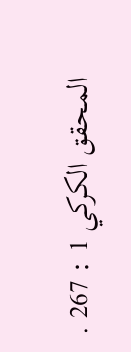المحقق الكركي 1 : 267 .